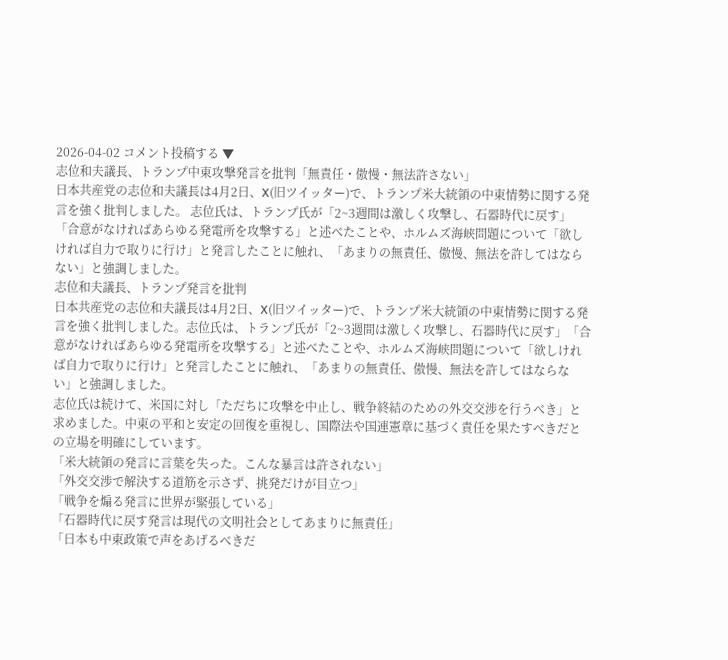2026-04-02 コメント投稿する ▼
志位和夫議長、トランプ中東攻撃発言を批判「無責任・傲慢・無法許さない」
日本共産党の志位和夫議長は4月2日、X(旧ツイッター)で、トランプ米大統領の中東情勢に関する発言を強く批判しました。 志位氏は、トランプ氏が「2~3週間は激しく攻撃し、石器時代に戻す」「合意がなければあらゆる発電所を攻撃する」と述べたことや、ホルムズ海峡問題について「欲しければ自力で取りに行け」と発言したことに触れ、「あまりの無責任、傲慢、無法を許してはならない」と強調しました。
志位和夫議長、トランプ発言を批判
日本共産党の志位和夫議長は4月2日、X(旧ツイッター)で、トランプ米大統領の中東情勢に関する発言を強く批判しました。志位氏は、トランプ氏が「2~3週間は激しく攻撃し、石器時代に戻す」「合意がなければあらゆる発電所を攻撃する」と述べたことや、ホルムズ海峡問題について「欲しければ自力で取りに行け」と発言したことに触れ、「あまりの無責任、傲慢、無法を許してはならない」と強調しました。
志位氏は続けて、米国に対し「ただちに攻撃を中止し、戦争終結のための外交交渉を行うべき」と求めました。中東の平和と安定の回復を重視し、国際法や国連憲章に基づく責任を果たすべきだとの立場を明確にしています。
「米大統領の発言に言葉を失った。こんな暴言は許されない」
「外交交渉で解決する道筋を示さず、挑発だけが目立つ」
「戦争を煽る発言に世界が緊張している」
「石器時代に戻す発言は現代の文明社会としてあまりに無責任」
「日本も中東政策で声をあげるべきだ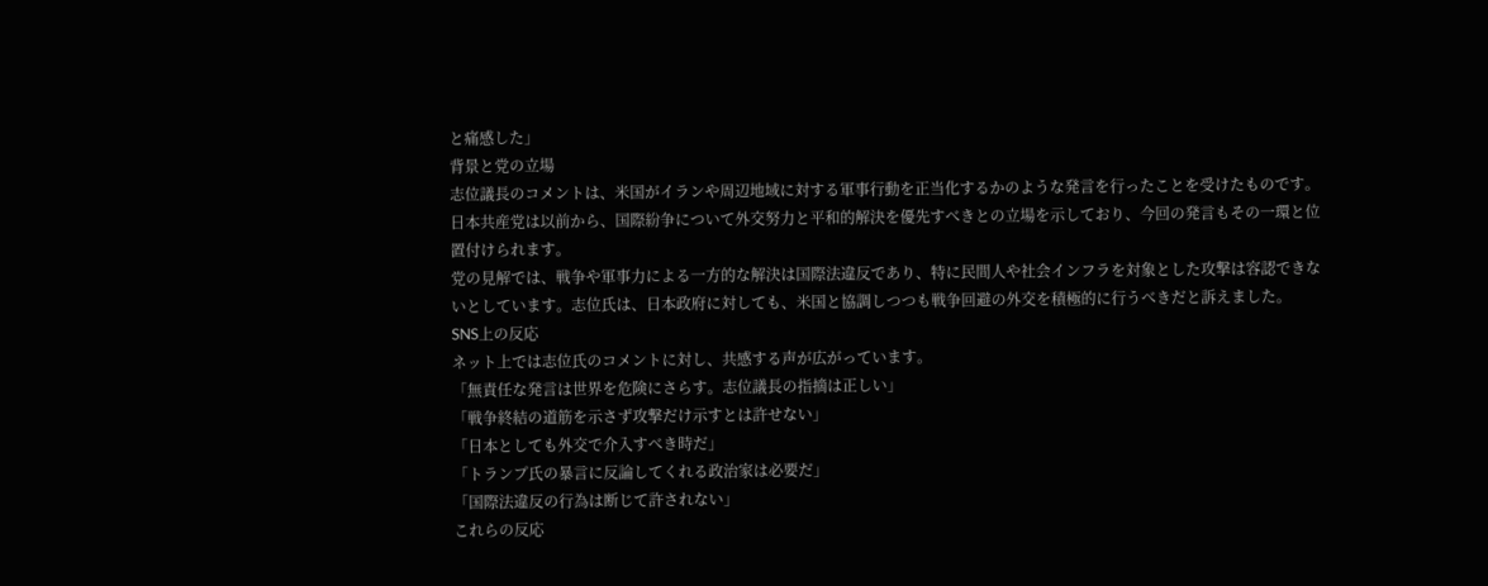と痛感した」
背景と党の立場
志位議長のコメントは、米国がイランや周辺地域に対する軍事行動を正当化するかのような発言を行ったことを受けたものです。日本共産党は以前から、国際紛争について外交努力と平和的解決を優先すべきとの立場を示しており、今回の発言もその一環と位置付けられます。
党の見解では、戦争や軍事力による一方的な解決は国際法違反であり、特に民間人や社会インフラを対象とした攻撃は容認できないとしています。志位氏は、日本政府に対しても、米国と協調しつつも戦争回避の外交を積極的に行うべきだと訴えました。
SNS上の反応
ネット上では志位氏のコメントに対し、共感する声が広がっています。
「無責任な発言は世界を危険にさらす。志位議長の指摘は正しい」
「戦争終結の道筋を示さず攻撃だけ示すとは許せない」
「日本としても外交で介入すべき時だ」
「トランプ氏の暴言に反論してくれる政治家は必要だ」
「国際法違反の行為は断じて許されない」
これらの反応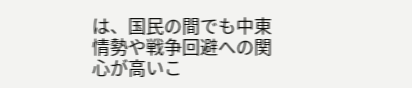は、国民の間でも中東情勢や戦争回避への関心が高いこ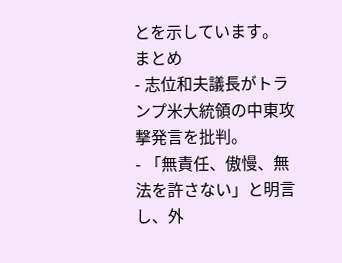とを示しています。
まとめ
- 志位和夫議長がトランプ米大統領の中東攻撃発言を批判。
- 「無責任、傲慢、無法を許さない」と明言し、外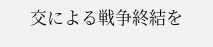交による戦争終結を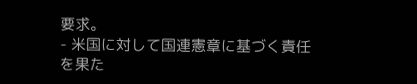要求。
- 米国に対して国連憲章に基づく責任を果た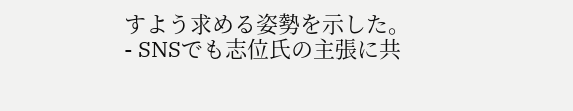すよう求める姿勢を示した。
- SNSでも志位氏の主張に共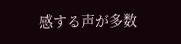感する声が多数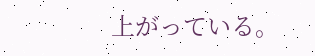上がっている。